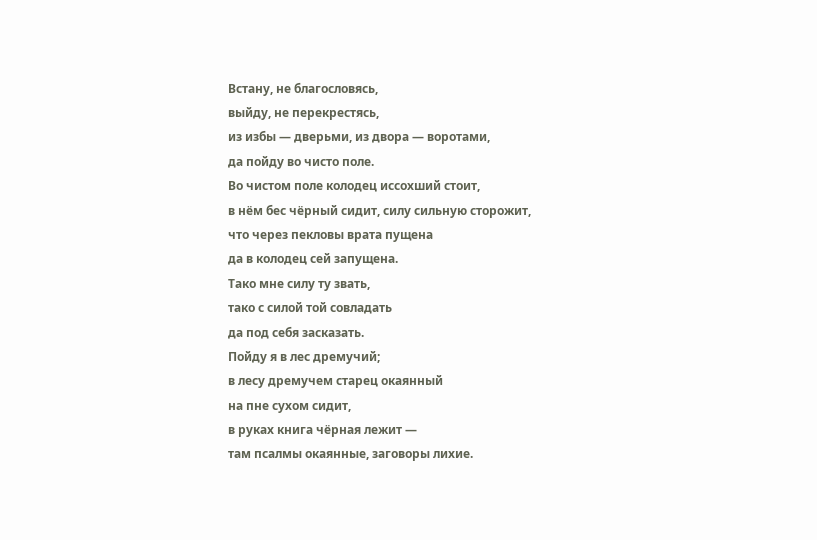Встану, не благословясь,
выйду, не перекрестясь,
из избы — дверьми, из двора — воротами,
да пойду во чисто поле.
Во чистом поле колодец иссохший стоит,
в нём бес чёрный сидит, силу сильную сторожит,
что через пекловы врата пущена
да в колодец сей запущена.
Тако мне силу ту звать,
тако с силой той совладать
да под себя засказать.
Пойду я в лес дремучий;
в лесу дремучем старец окаянный
на пне сухом сидит,
в руках книга чёрная лежит —
там псалмы окаянные, заговоры лихие.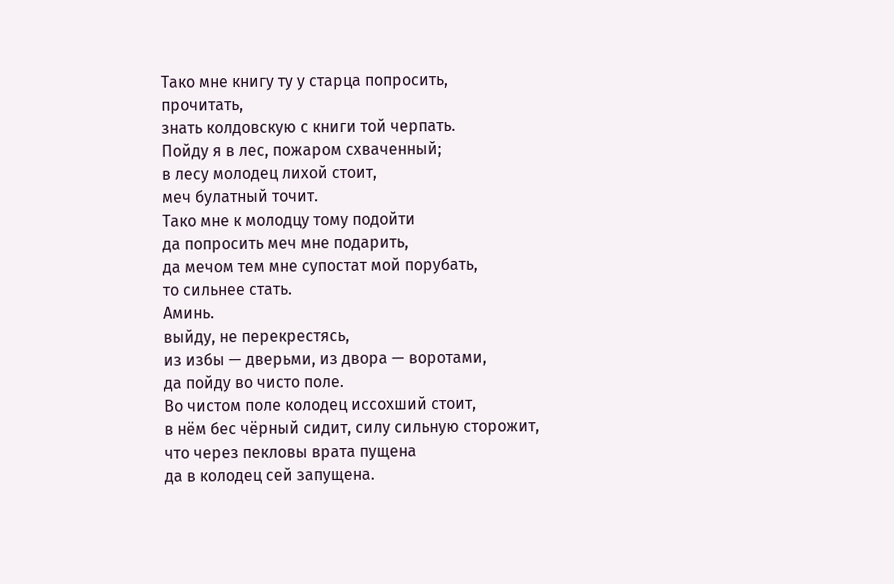Тако мне книгу ту у старца попросить,
прочитать,
знать колдовскую с книги той черпать.
Пойду я в лес, пожаром схваченный;
в лесу молодец лихой стоит,
меч булатный точит.
Тако мне к молодцу тому подойти
да попросить меч мне подарить,
да мечом тем мне супостат мой порубать,
то сильнее стать.
Аминь.
выйду, не перекрестясь,
из избы — дверьми, из двора — воротами,
да пойду во чисто поле.
Во чистом поле колодец иссохший стоит,
в нём бес чёрный сидит, силу сильную сторожит,
что через пекловы врата пущена
да в колодец сей запущена.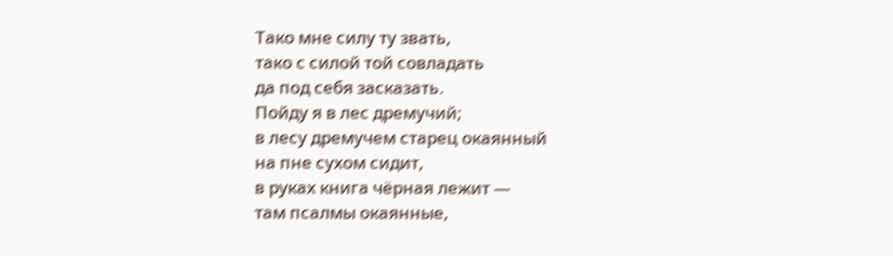Тако мне силу ту звать,
тако с силой той совладать
да под себя засказать.
Пойду я в лес дремучий;
в лесу дремучем старец окаянный
на пне сухом сидит,
в руках книга чёрная лежит —
там псалмы окаянные,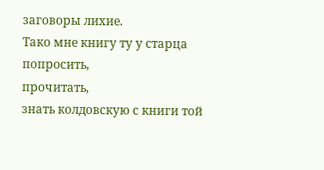заговоры лихие.
Тако мне книгу ту у старца попросить,
прочитать,
знать колдовскую с книги той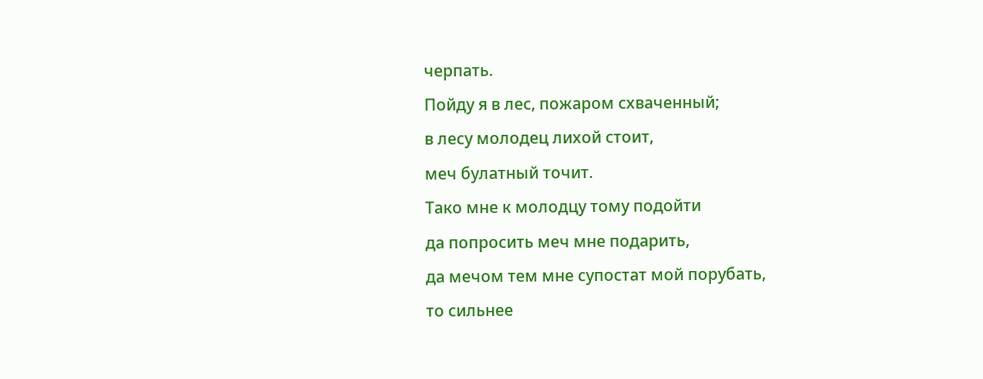черпать.
Пойду я в лес, пожаром схваченный;
в лесу молодец лихой стоит,
меч булатный точит.
Тако мне к молодцу тому подойти
да попросить меч мне подарить,
да мечом тем мне супостат мой порубать,
то сильнее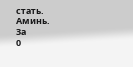стать.
Аминь.
За
0